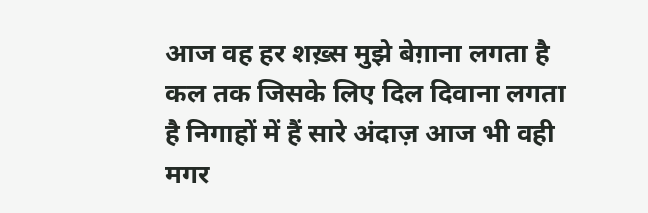आज वह हर शख़्स मुझे बेग़ाना लगता है कल तक जिसके लिए दिल दिवाना लगता है निगाहों में हैं सारे अंदाज़ आज भी वही मगर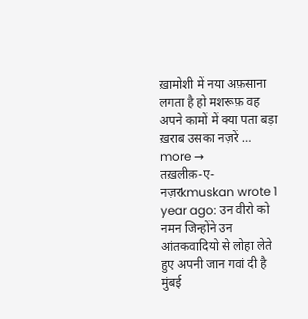ख़ामोशी में नया अफ़साना लगता है हो मशरूफ़ वह अपने कामों में क्या पता बड़ा ख़राब उसका नज़रें … more →
तख़लीक़-ए-नज़रkmuskan wrote 1 year ago: उन वीरो को नमन जिन्होंने उन आंतकवादियो से लोहा लेते हुए अपनी जान गवां दी है मुंबई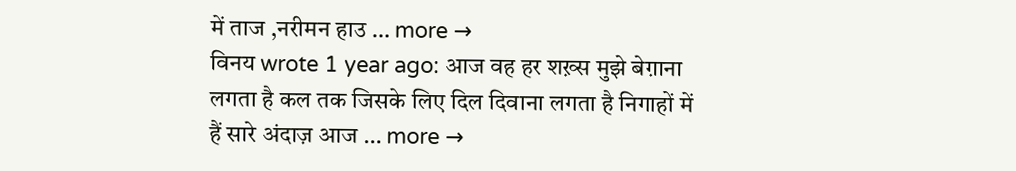में ताज ,नरीमन हाउ … more →
विनय wrote 1 year ago: आज वह हर शख़्स मुझे बेग़ाना लगता है कल तक जिसके लिए दिल दिवाना लगता है निगाहों में हैं सारे अंदाज़ आज … more →